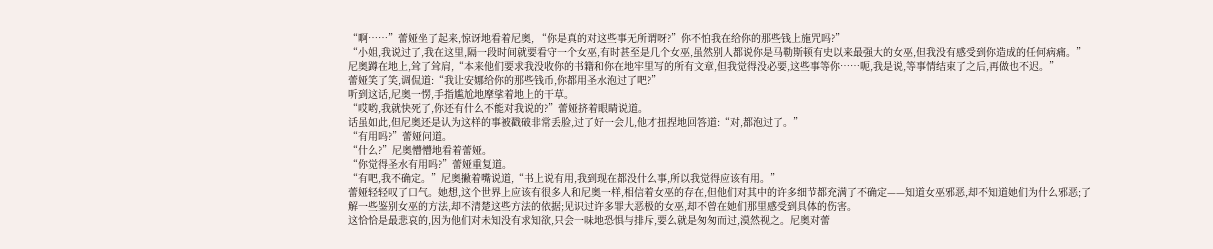“啊……”蕾娅坐了起来,惊讶地看着尼奥, “你是真的对这些事无所谓呀?”你不怕我在给你的那些钱上施咒吗?”
“小姐,我说过了,我在这里,隔一段时间就要看守一个女巫,有时甚至是几个女巫,虽然别人都说你是马勒斯顿有史以来最强大的女巫,但我没有感受到你造成的任何病痛。”尼奥蹲在地上,耸了耸肩,“本来他们要求我没收你的书籍和你在地牢里写的所有文章,但我觉得没必要,这些事等你……呃,我是说,等事情结束了之后,再做也不迟。”
蕾娅笑了笑,调侃道:“我让安娜给你的那些钱币,你都用圣水泡过了吧?”
听到这话,尼奥一愣,手指尴尬地摩挲着地上的干草。
“哎哟,我就快死了,你还有什么不能对我说的?”蕾娅挤着眼睛说道。
话虽如此,但尼奥还是认为这样的事被戳破非常丢脸,过了好一会儿,他才扭捏地回答道:“对,都泡过了。”
“有用吗?”蕾娅问道。
“什么?”尼奥懵懵地看着蕾娅。
“你觉得圣水有用吗?”蕾娅重复道。
“有吧,我不确定。”尼奥撇着嘴说道,“书上说有用,我到现在都没什么事,所以我觉得应该有用。”
蕾娅轻轻叹了口气。她想,这个世界上应该有很多人和尼奥一样,相信着女巫的存在,但他们对其中的许多细节都充满了不确定——知道女巫邪恶,却不知道她们为什么邪恶;了解一些鉴别女巫的方法,却不清楚这些方法的依据;见识过许多罪大恶极的女巫,却不曾在她们那里感受到具体的伤害。
这恰恰是最悲哀的,因为他们对未知没有求知欲,只会一味地恐惧与排斥,要么就是匆匆而过,漠然视之。尼奥对蕾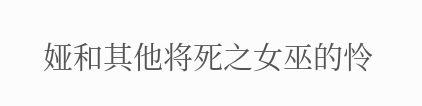娅和其他将死之女巫的怜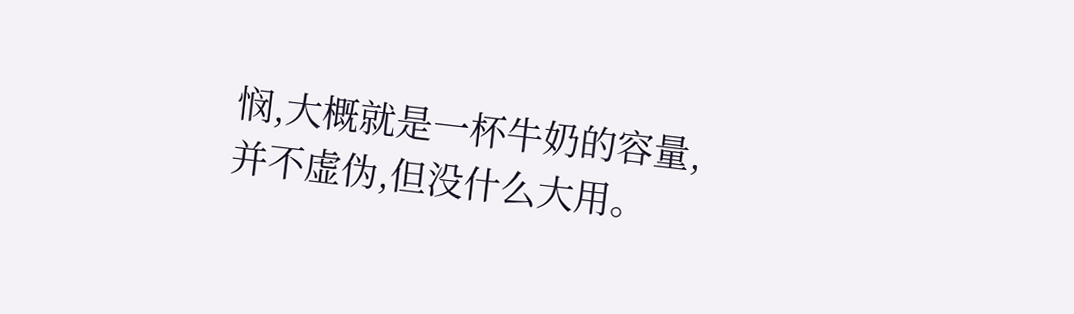悯,大概就是一杯牛奶的容量,并不虚伪,但没什么大用。